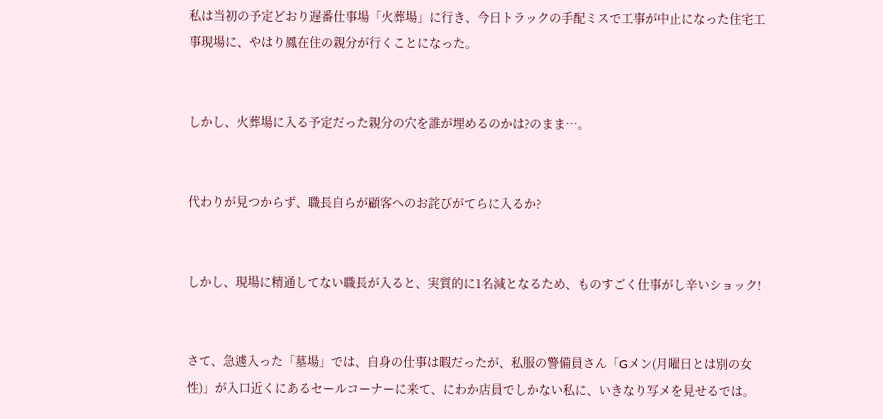私は当初の予定どおり遅番仕事場「火葬場」に行き、今日トラックの手配ミスで工事が中止になった住宅工事現場に、やはり鳳在住の親分が行くことになった。


しかし、火葬場に入る予定だった親分の穴を誰が埋めるのかは?のまま…。


代わりが見つからず、職長自らが顧客へのお詫びがてらに入るか?


しかし、現場に精通してない職長が入ると、実質的に1名減となるため、ものすごく仕事がし辛いショック!


さて、急遽入った「墓場」では、自身の仕事は暇だったが、私服の警備員さん「Gメン(月曜日とは別の女性)」が入口近くにあるセールコーナーに来て、にわか店員でしかない私に、いきなり写メを見せるでは。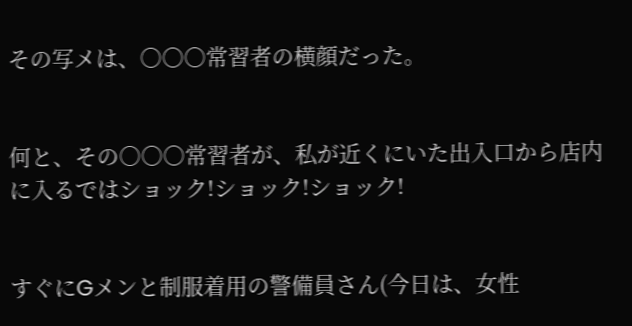その写メは、○○○常習者の横顔だった。


何と、その○○○常習者が、私が近くにいた出入口から店内に入るではショック!ショック!ショック!


すぐにGメンと制服着用の警備員さん(今日は、女性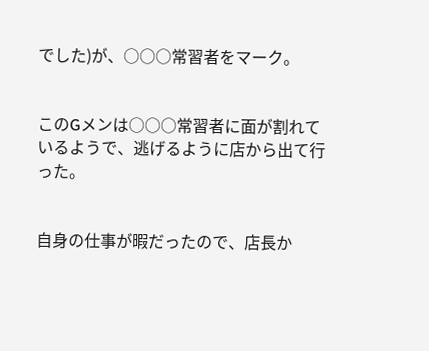でした)が、○○○常習者をマーク。


このGメンは○○○常習者に面が割れているようで、逃げるように店から出て行った。


自身の仕事が暇だったので、店長か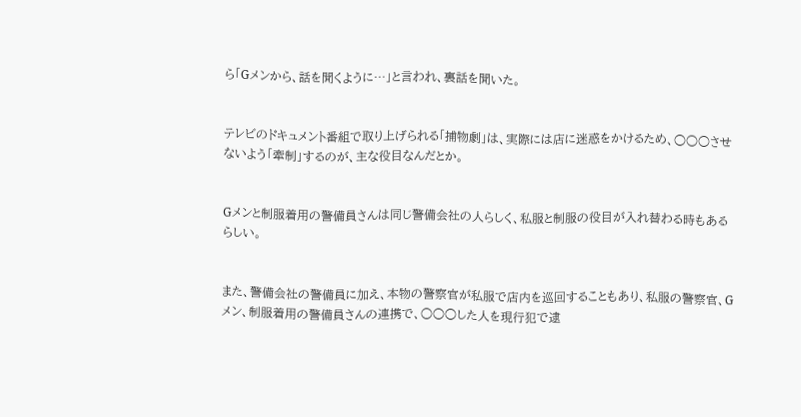ら「Gメンから、話を聞くように…」と言われ、裏話を聞いた。


テレビのドキュメント番組で取り上げられる「捕物劇」は、実際には店に迷惑をかけるため、○○○させないよう「牽制」するのが、主な役目なんだとか。


Gメンと制服着用の警備員さんは同じ警備会社の人らしく、私服と制服の役目が入れ替わる時もあるらしい。


また、警備会社の警備員に加え、本物の警察官が私服で店内を巡回することもあり、私服の警察官、Gメン、制服着用の警備員さんの連携で、○○○した人を現行犯で逮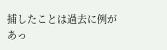捕したことは過去に例があっ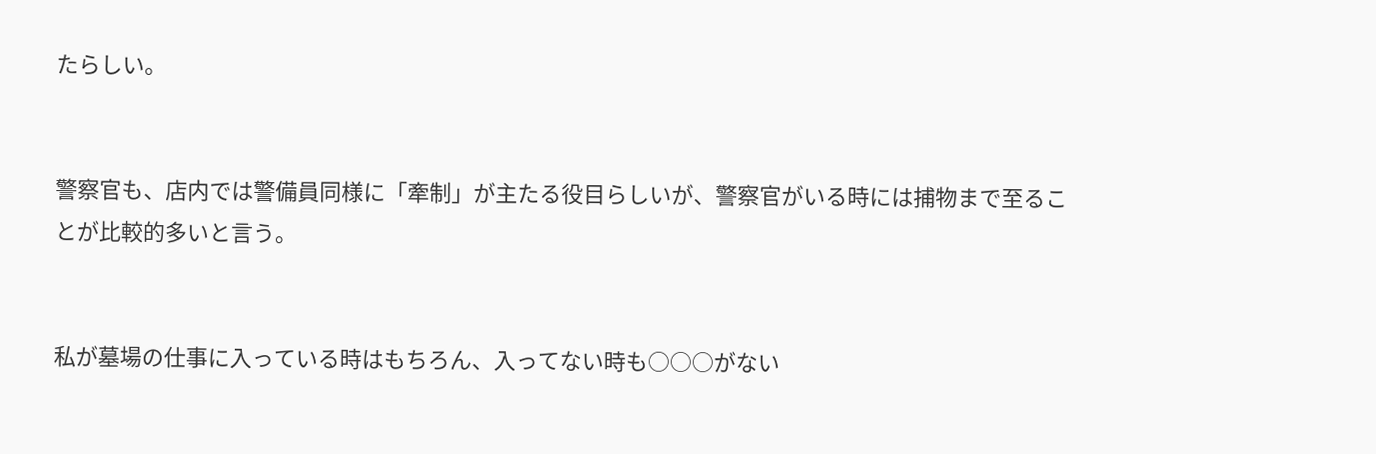たらしい。


警察官も、店内では警備員同様に「牽制」が主たる役目らしいが、警察官がいる時には捕物まで至ることが比較的多いと言う。


私が墓場の仕事に入っている時はもちろん、入ってない時も○○○がない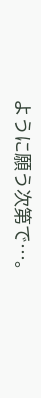ように願う次第で…。